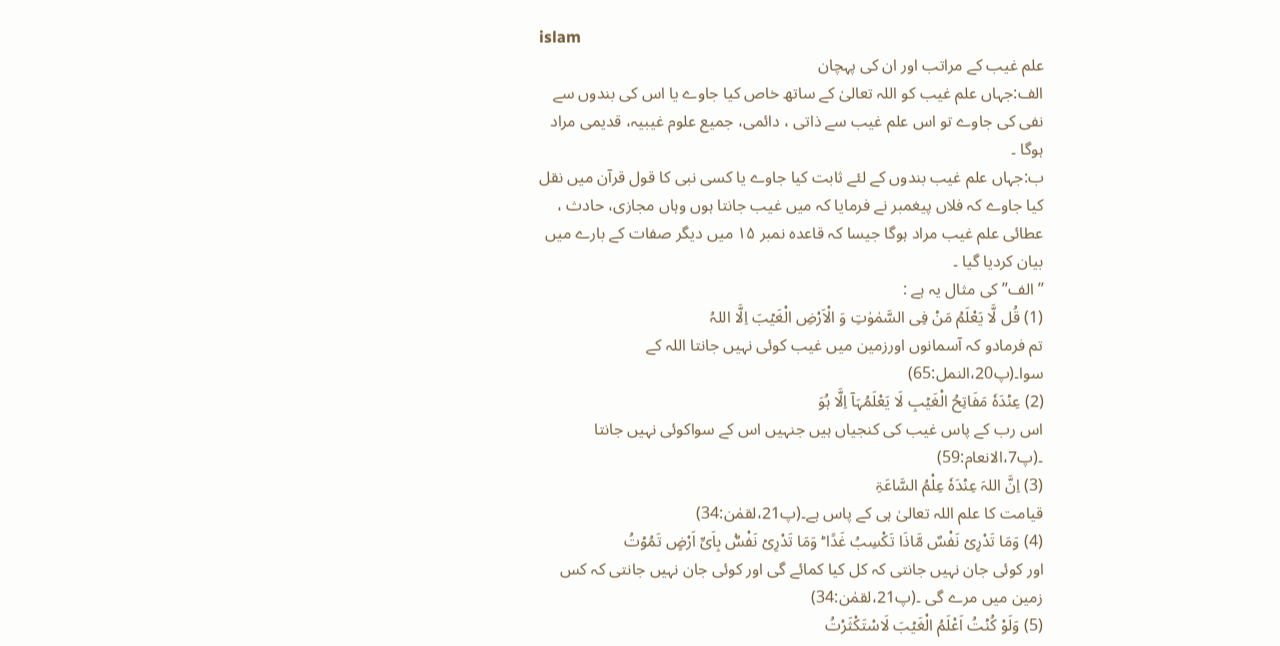islam
علم غیب کے مراتب اور ان کی پہچان
الف:جہاں علم غیب کو اللہ تعالیٰ کے ساتھ خاص کیا جاوے یا اس کی بندوں سے نفی کی جاوے تو اس علم غیب سے ذاتی ، دائمی، جمیع علوم غیبیہ، قدیمی مراد ہوگا ۔
ب:جہاں علم غیب بندوں کے لئے ثابت کیا جاوے یا کسی نبی کا قول قرآن میں نقل کیا جاوے کہ فلاں پیغمبر نے فرمایا کہ میں غیب جانتا ہوں وہاں مجازی، حادث ، عطائی علم غیب مراد ہوگا جیسا کہ قاعدہ نمبر ۱۵ میں دیگر صفات کے بارے میں بیان کردیا گیا ۔
”الف” کی مثال یہ ہے :
(1) قُل لَّا یَعْلَمُ مَنۡ فِی السَّمٰوٰتِ وَ الْاَرْضِ الْغَیۡبَ اِلَّا اللہُ
تم فرمادو کہ آسمانوں اورزمین میں غیب کوئی نہیں جانتا اللہ کے سوا۔(پ20،النمل:65)
(2) عِنۡدَہٗ مَفَاتِحُ الْغَیۡبِ لَا یَعْلَمُہَاۤ اِلَّا ہُوَ
اس رب کے پاس غیب کی کنجیاں ہیں جنہیں اس کے سواکوئی نہیں جانتا ۔(پ7،الانعام:59)
(3) اِنَّ اللہَ عِنۡدَہٗ عِلْمُ السَّاعَۃِ
قیامت کا علم اللہ تعالیٰ ہی کے پاس ہے۔(پ21،لقمٰن:34)
(4) وَمَا تَدْرِیۡ نَفْسٌ مَّاذَا تَکْسِبُ غَدًا ؕ وَمَا تَدْرِیۡ نَفْسٌۢ بِاَیِّ اَرْضٍ تَمُوۡتُ
اور کوئی جان نہیں جانتی کہ کل کیا کمائے گی اور کوئی جان نہیں جانتی کہ کس زمین میں مرے گی ۔(پ21،لقمٰن:34)
(5) وَلَوْ کُنۡتُ اَعْلَمُ الْغَیۡبَ لَاسْتَکْثَرْتُ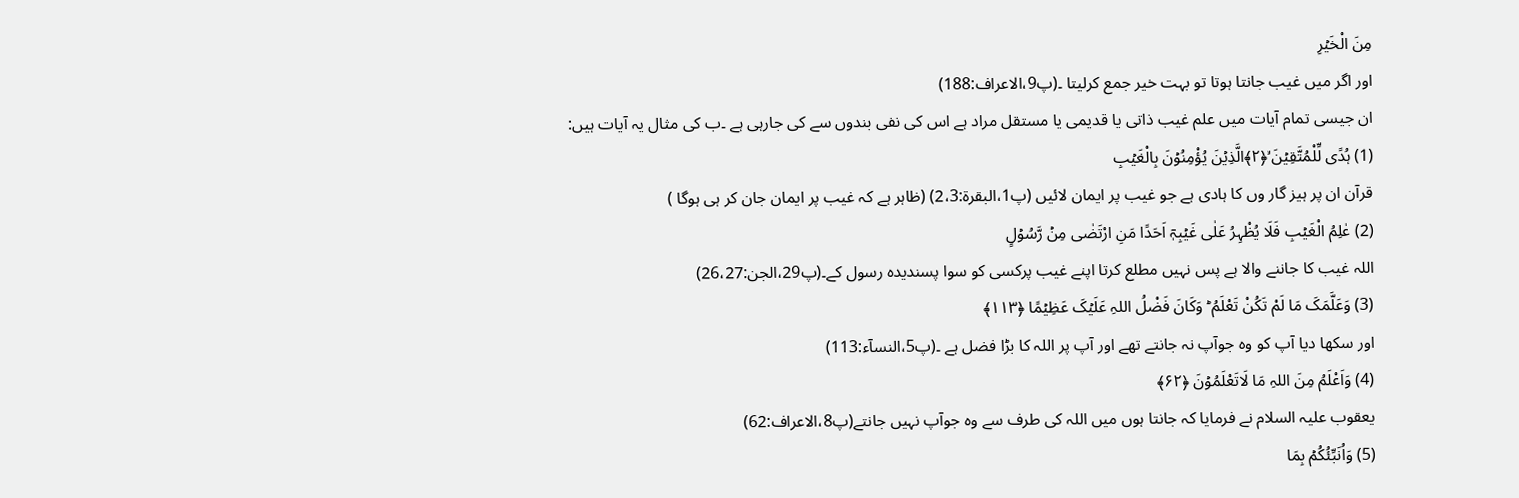مِنَ الْخَیۡرِ
اور اگر میں غیب جانتا ہوتا تو بہت خیر جمع کرلیتا ۔(پ9،الاعراف:188)
ان جیسی تمام آیات میں علم غیب ذاتی یا قدیمی یا مستقل مراد ہے اس کی نفی بندوں سے کی جارہی ہے ۔ب کی مثال یہ آیات ہیں:
(1) ہُدًی لِّلْمُتَّقِیۡنَ ۙ﴿۲﴾الَّذِیۡنَ یُؤْمِنُوۡنَ بِالْغَیۡبِ
قرآن ان پر ہیز گار وں کا ہادی ہے جو غیب پر ایمان لائیں (پ1،البقرۃ:2،3) (ظاہر ہے کہ غیب پر ایمان جان کر ہی ہوگا )
(2) عٰلِمُ الْغَیۡبِ فَلَا یُظْہِرُ عَلٰی غَیۡبِہٖۤ اَحَدًا مَنِ ارْتَضٰی مِنۡ رَّسُوۡلٍ
اللہ غیب کا جاننے والا ہے پس نہیں مطلع کرتا اپنے غیب پرکسی کو سوا پسندیدہ رسول کے۔(پ29،الجن:26،27)
(3) وَعَلَّمَکَ مَا لَمْ تَکُنْ تَعْلَمُ ؕ وَکَانَ فَضْلُ اللہِ عَلَیۡکَ عَظِیۡمًا ﴿۱۱۳﴾
اور سکھا دیا آپ کو وہ جوآپ نہ جانتے تھے اور آپ پر اللہ کا بڑا فضل ہے ۔(پ5،النسآء:113)
(4) وَاَعْلَمُ مِنَ اللہِ مَا لَاتَعْلَمُوۡنَ ﴿۶۲﴾
یعقوب علیہ السلام نے فرمایا کہ جانتا ہوں میں اللہ کی طرف سے وہ جوآپ نہیں جانتے(پ8،الاعراف:62)
(5) وَاُنَبِّئُکُمۡ بِمَا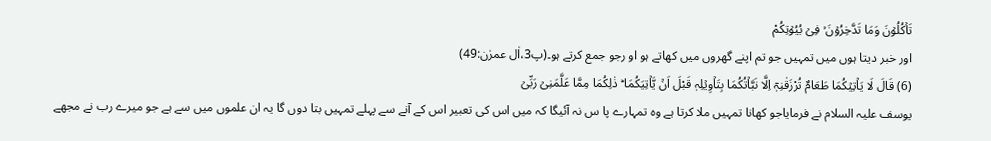تَاۡکُلُوۡنَ وَمَا تَدَّخِرُوۡنَ ۙ فِیۡ بُیُوۡتِکُمْ
اور خبر دیتا ہوں میں تمہیں جو تم اپنے گھروں میں کھاتے ہو او رجو جمع کرتے ہو۔(پ3،اٰل عمرٰن:49)
(6) قَالَ لَا یَاۡتِیۡکُمَا طَعَامٌ تُرْزَقٰنِہٖۤ اِلَّا نَبَّاۡتُکُمَا بِتَاۡوِیۡلِہٖ قَبْلَ اَنۡ یَّاۡتِیَکُمَا ؕ ذٰلِکُمَا مِمَّا عَلَّمَنِیۡ رَبِّیۡ
یوسف علیہ السلام نے فرمایاجو کھانا تمہیں ملا کرتا ہے وہ تمہارے پا س نہ آئیگا کہ میں اس کی تعبیر اس کے آنے سے پہلے تمہیں بتا دوں گا یہ ان علموں میں سے ہے جو میرے رب نے مجھے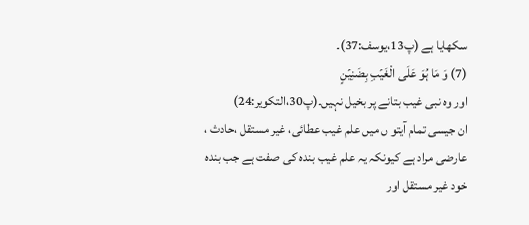سکھایا ہے (پ13،یوسف:37)۔
(7) وَ مَا ہُوَ عَلَی الْغَیۡبِ بِضَنِیۡنٍ
اور وہ نبی غیب بتانے پر بخیل نہیں۔(پ30،التکویر:24)
ان جیسی تمام آیتو ں میں علم غیب عطائی، غیر مستقل ،حادث ، عارضی مراد ہے کیونکہ یہ علم غیب بندہ کی صفت ہے جب بندہ خود غیر مستقل اور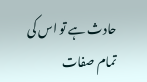حادث ہے تو اس کی تمام صفات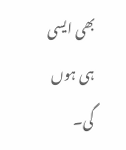بھی ایسی ہی ہوں گی۔